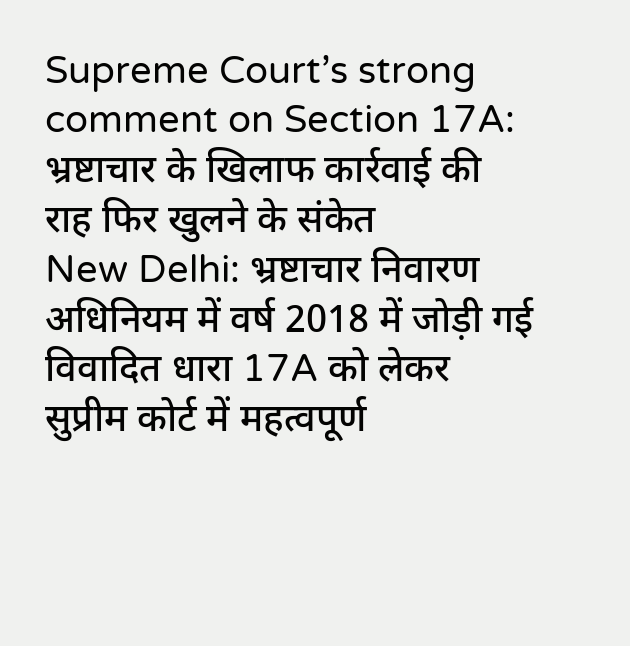Supreme Court’s strong comment on Section 17A: भ्रष्टाचार के खिलाफ कार्रवाई की राह फिर खुलने के संकेत
New Delhi: भ्रष्टाचार निवारण अधिनियम में वर्ष 2018 में जोड़ी गई विवादित धारा 17A को लेकर सुप्रीम कोर्ट में महत्वपूर्ण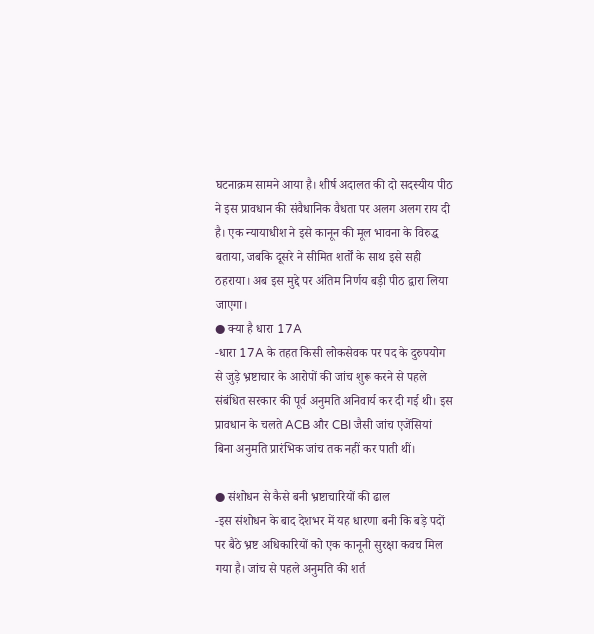घटनाक्रम सामने आया है। शीर्ष अदालत की दो सदस्यीय पीठ ने इस प्रावधान की संवैधानिक वैधता पर अलग अलग राय दी है। एक न्यायाधीश ने इसे कानून की मूल भावना के विरुद्ध बताया, जबकि दूसरे ने सीमित शर्तों के साथ इसे सही ठहराया। अब इस मुद्दे पर अंतिम निर्णय बड़ी पीठ द्वारा लिया जाएगा।
● क्या है धारा 17A
-धारा 17A के तहत किसी लोकसेवक पर पद के दुरुपयोग से जुड़े भ्रष्टाचार के आरोपों की जांच शुरू करने से पहले संबंधित सरकार की पूर्व अनुमति अनिवार्य कर दी गई थी। इस प्रावधान के चलते ACB और CBI जैसी जांच एजेंसियां बिना अनुमति प्रारंभिक जांच तक नहीं कर पाती थीं।

● संशोधन से कैसे बनी भ्रष्टाचारियों की ढाल
-इस संशोधन के बाद देशभर में यह धारणा बनी कि बड़े पदों पर बैठे भ्रष्ट अधिकारियों को एक कानूनी सुरक्षा कवच मिल गया है। जांच से पहले अनुमति की शर्त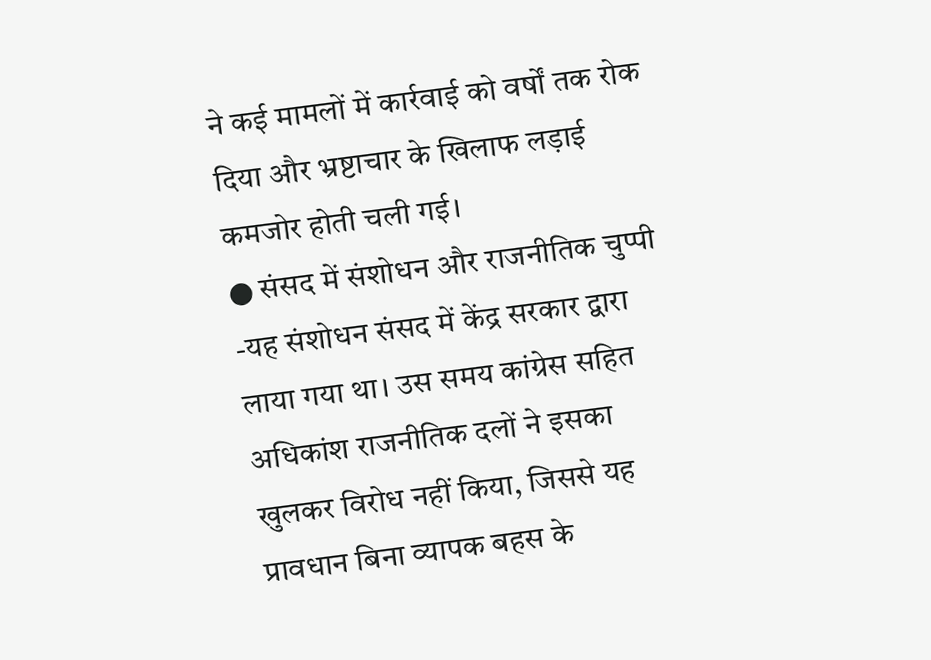ने कई मामलों में कार्रवाई को वर्षों तक रोक दिया और भ्रष्टाचार के खिलाफ लड़ाई कमजोर होती चली गई।
● संसद में संशोधन और राजनीतिक चुप्पी
-यह संशोधन संसद में केंद्र सरकार द्वारा लाया गया था। उस समय कांग्रेस सहित अधिकांश राजनीतिक दलों ने इसका खुलकर विरोध नहीं किया, जिससे यह प्रावधान बिना व्यापक बहस के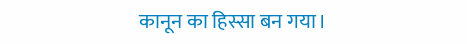कानून का हिस्सा बन गया।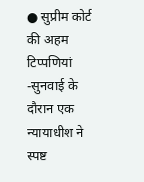● सुप्रीम कोर्ट की अहम टिप्पणियां
-सुनवाई के दौरान एक न्यायाधीश ने स्पष्ट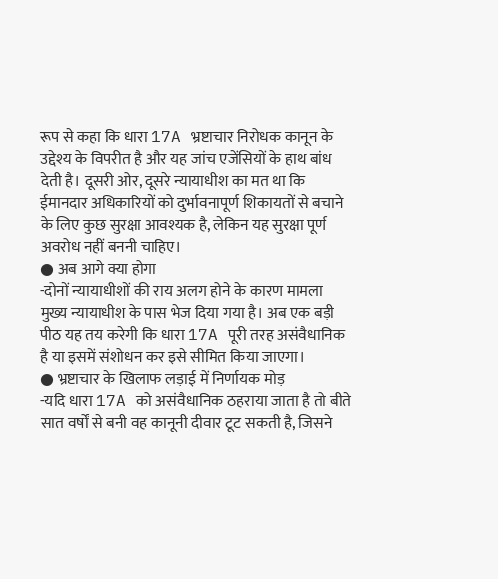रूप से कहा कि धारा 17A भ्रष्टाचार निरोधक कानून के उद्देश्य के विपरीत है और यह जांच एजेंसियों के हाथ बांध देती है। दूसरी ओर, दूसरे न्यायाधीश का मत था कि ईमानदार अधिकारियों को दुर्भावनापूर्ण शिकायतों से बचाने के लिए कुछ सुरक्षा आवश्यक है, लेकिन यह सुरक्षा पूर्ण अवरोध नहीं बननी चाहिए।
● अब आगे क्या होगा
-दोनों न्यायाधीशों की राय अलग होने के कारण मामला मुख्य न्यायाधीश के पास भेज दिया गया है। अब एक बड़ी पीठ यह तय करेगी कि धारा 17A पूरी तरह असंवैधानिक है या इसमें संशोधन कर इसे सीमित किया जाएगा।
● भ्रष्टाचार के खिलाफ लड़ाई में निर्णायक मोड़
-यदि धारा 17A को असंवैधानिक ठहराया जाता है तो बीते सात वर्षों से बनी वह कानूनी दीवार टूट सकती है, जिसने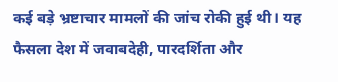कई बड़े भ्रष्टाचार मामलों की जांच रोकी हुई थी। यह फैसला देश में जवाबदेही, पारदर्शिता और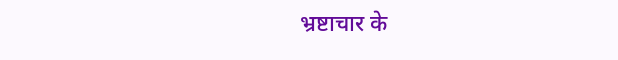भ्रष्टाचार के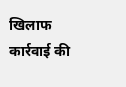खिलाफ कार्रवाई की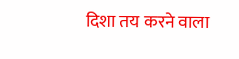दिशा तय करने वाला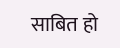साबित हो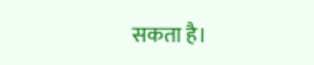सकता है।